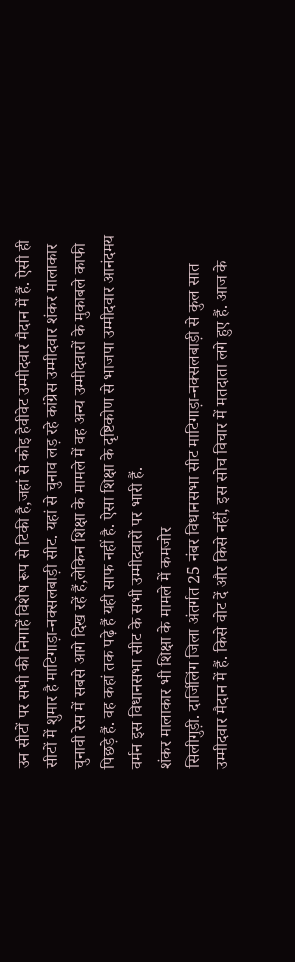उन सीटों पर सभी की निगाहें विशेष रूप से टिकी है,जहां से कोइ हेवीवेट उम्मीदवार मैदान में हैं. ऐसी ही सीटों में शुमार है माटिगाड़ा-नक्सलबाड़ी सीट. यहां से चुनाव लड़ रहे कांग्रेस उम्मीदवार शंकर मालाकार चुनावी रेस में सबसे आगे दिख रहें हैं,लेकिन शिक्षा के मामले में वह अन्य उम्मीदवारों के मुकाबले काफी पिछड़े हैं. वह कहां तक पढ़े हैं यही साफ नहीं है. ऐसा शिक्षा के दृष्टिकोण से भाजपा उम्मीदवार आनंदमय वर्मन इस विधानसभा सीट के सभी उम्मीदवारों पर भारी हैं.
शंकर मालाकार भी शिक्षा के मामले में कमजोर
सिलीगुड़ी. दार्जिलिंग जिला अंतर्गत 25 नंबर विधानसभा सीट माटिगाड़ा-नक्सलबाड़ी से कुल सात उम्मीदवार मैदान में हैं. किसे वोट दें और किसे नहीं, इस सोच विचार में मतदाता लगे हुए हैं. आज के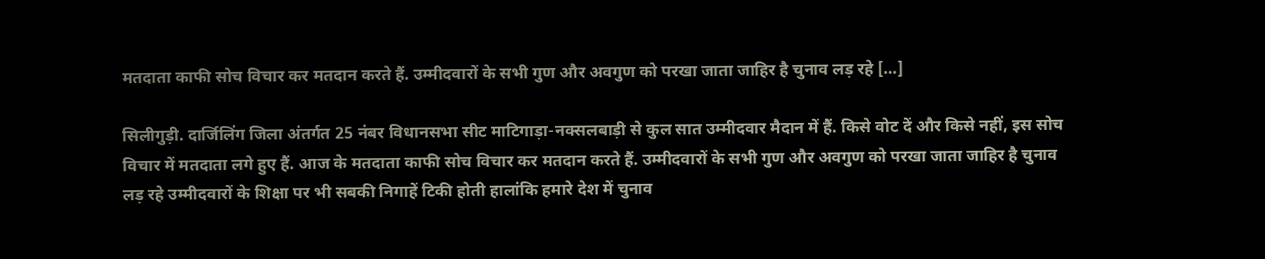मतदाता काफी सोच विचार कर मतदान करते हैं. उम्मीदवारों के सभी गुण और अवगुण को परखा जाता जाहिर है चुनाव लड़ रहे […]

सिलीगुड़ी. दार्जिलिंग जिला अंतर्गत 25 नंबर विधानसभा सीट माटिगाड़ा-नक्सलबाड़ी से कुल सात उम्मीदवार मैदान में हैं. किसे वोट दें और किसे नहीं, इस सोच विचार में मतदाता लगे हुए हैं. आज के मतदाता काफी सोच विचार कर मतदान करते हैं. उम्मीदवारों के सभी गुण और अवगुण को परखा जाता जाहिर है चुनाव लड़ रहे उम्मीदवारों के शिक्षा पर भी सबकी निगाहें टिकी होती हालांकि हमारे देश में चुनाव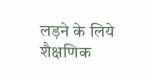लड़ने के लिये शैक्षणिक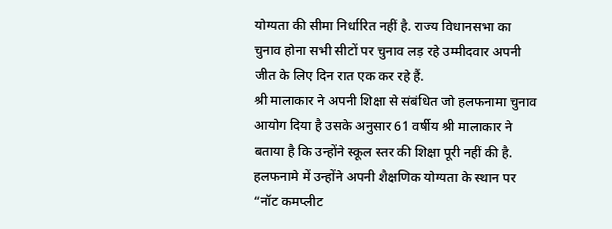योग्यता की सीमा निर्धारित नहीं है. राज्य विधानसभा का चुनाव होना सभी सीटों पर चुनाव लड़ रहे उम्मीदवार अपनी जीत के लिए दिन रात एक कर रहे हैं.
श्री मालाकार ने अपनी शिक्षा से संबंधित जो हलफनामा चुनाव आयोग दिया है उसके अनुसार 61 वर्षीय श्री मालाकार ने बताया है कि उन्होंने स्कूल स्तर की शिक्षा पूरी नहीं की है. हलफनामे में उन्होंने अपनी शैक्षणिक योग्यता के स्थान पर “नॉट कमप्लीट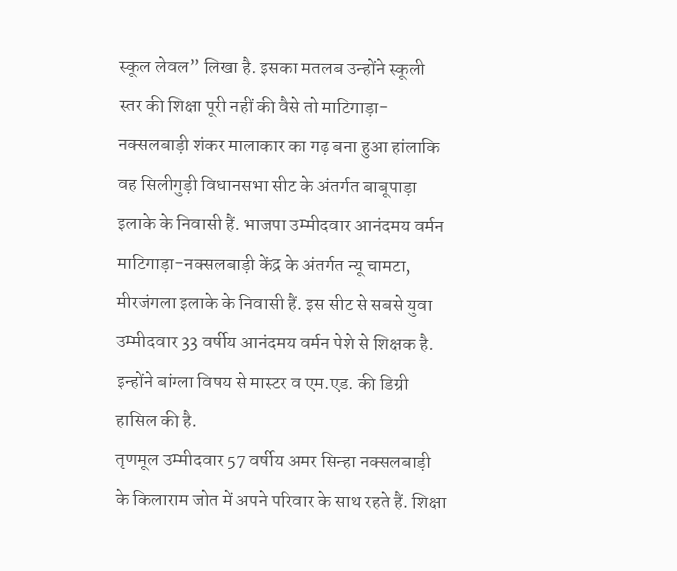स्कूल लेवल” लिखा है. इसका मतलब उन्होंने स्कूली स्तर की शिक्षा पूरी नहीं की वैसे तो माटिगाड़ा-नक्सलबाड़ी शंकर मालाकार का गढ़ बना हुआ हांलाकि वह सिलीगुड़ी विधानसभा सीट के अंतर्गत बाबूपाड़ा इलाके के निवासी हैं. भाजपा उम्मीदवार आनंदमय वर्मन माटिगाड़ा-नक्सलबाड़ी केंद्र के अंतर्गत न्यू चामटा, मीरजंगला इलाके के निवासी हैं. इस सीट से सबसे युवा उम्मीदवार 33 वर्षीय आनंदमय वर्मन पेशे से शिक्षक है. इन्होंने बांग्ला विषय से मास्टर व एम.एड. की डिग्री हासिल की है.
तृणमूल उम्मीदवार 57 वर्षीय अमर सिन्हा नक्सलबाड़ी के किलाराम जोत में अपने परिवार के साथ रहते हैं. शिक्षा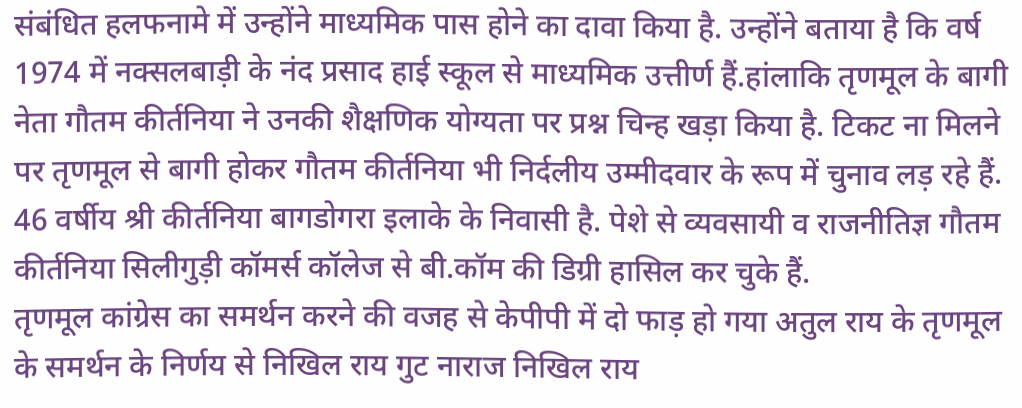संबंधित हलफनामे में उन्होंने माध्यमिक पास होने का दावा किया है. उन्होंने बताया है कि वर्ष 1974 में नक्सलबाड़ी के नंद प्रसाद हाई स्कूल से माध्यमिक उत्तीर्ण हैं.हांलाकि तृणमूल के बागी नेता गौतम कीर्तनिया ने उनकी शैक्षणिक योग्यता पर प्रश्न चिन्ह खड़ा किया है. टिकट ना मिलने पर तृणमूल से बागी होकर गौतम कीर्तनिया भी निर्दलीय उम्मीदवार के रूप में चुनाव लड़ रहे हैं. 46 वर्षीय श्री कीर्तनिया बागडोगरा इलाके के निवासी है. पेशे से व्यवसायी व राजनीतिज्ञ गौतम कीर्तनिया सिलीगुड़ी कॉमर्स कॉलेज से बी.कॉम की डिग्री हासिल कर चुके हैं.
तृणमूल कांग्रेस का समर्थन करने की वजह से केपीपी में दो फाड़ हो गया अतुल राय के तृणमूल के समर्थन के निर्णय से निखिल राय गुट नाराज निखिल राय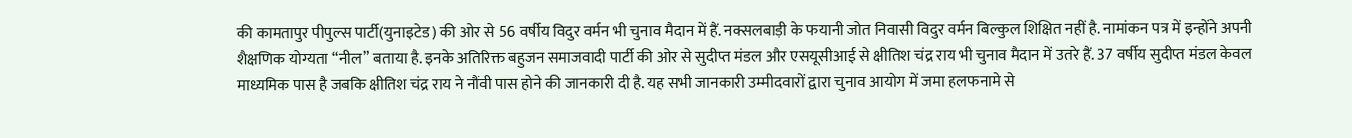की कामतापुर पीपुल्स पार्टी(युनाइटेड) की ओर से 56 वर्षीय विदुर वर्मन भी चुनाव मैदान में हैं. नक्सलबाड़ी के फयानी जोत निवासी विदुर वर्मन बिल्कुल शिक्षित नहीं है. नामांकन पत्र में इन्होंने अपनी शैक्षणिक योग्यता “नील” बताया है. इनके अतिरिक्त बहुजन समाजवादी पार्टी की ओर से सुदीप्त मंडल और एसयूसीआई से क्षीतिश चंद्र राय भी चुनाव मैदान में उतरे हैं. 37 वर्षीय सुदीप्त मंडल केवल माध्यमिक पास है जबकि क्षीतिश चंद्र राय ने नौंवी पास होने की जानकारी दी है. यह सभी जानकारी उम्मीदवारों द्वारा चुनाव आयोग में जमा हलफनामे से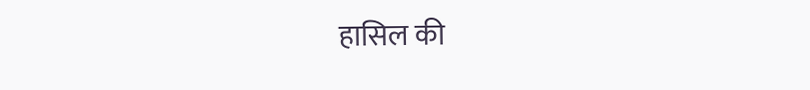हासिल की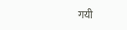गयी